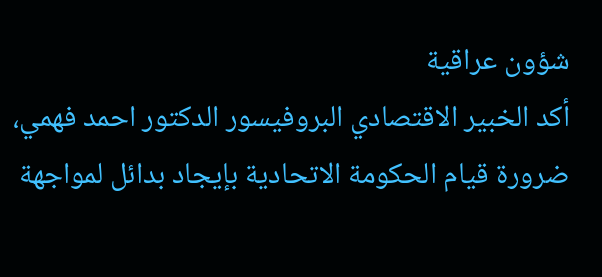شؤون عراقية
أكد الخبير الاقتصادي البروفيسور الدكتور احمد فهمي، ضرورة قيام الحكومة الاتحادية بإيجاد بدائل لمواجهة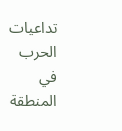تداعيات الحرب في المنطقة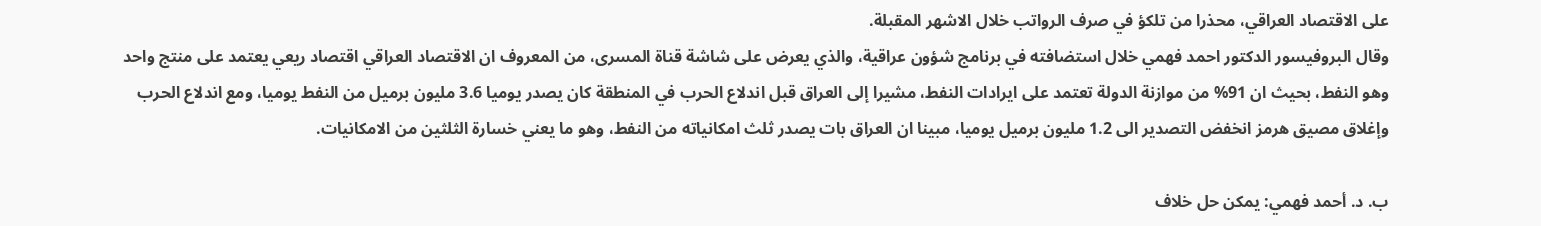على الاقتصاد العراقي، محذرا من تلكؤ في صرف الرواتب خلال الاشهر المقبلة.
وقال البروفيسور الدكتور احمد فهمي خلال استضافته في برنامج شؤون عراقية، والذي يعرض على شاشة قناة المسرى، من المعروف ان الاقتصاد العراقي اقتصاد ريعي يعتمد على منتج واحد وهو النفط، بحيث ان 91% من موازنة الدولة تعتمد على ايرادات النفط، مشيرا إلى العراق قبل اندلاع الحرب في المنطقة كان يصدر يوميا 3.6 مليون برميل من النفط يوميا، ومع اندلاع الحرب وإغلاق مصيق هرمز انخفض التصدير الى 1.2 مليون برميل يوميا، مبينا ان العراق بات يصدر ثلث امكانياته من النفط، وهو ما يعني خسارة الثلثين من الامكانيات.

ب. د. أحمد فهمي: يمكن حل خلاف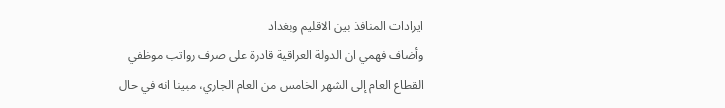ايرادات المنافذ بين الاقليم وبغداد
وأضاف فهمي ان الدولة العراقية قادرة على صرف رواتب موظفي القطاع العام إلى الشهر الخامس من العام الجاري، مبينا انه في حال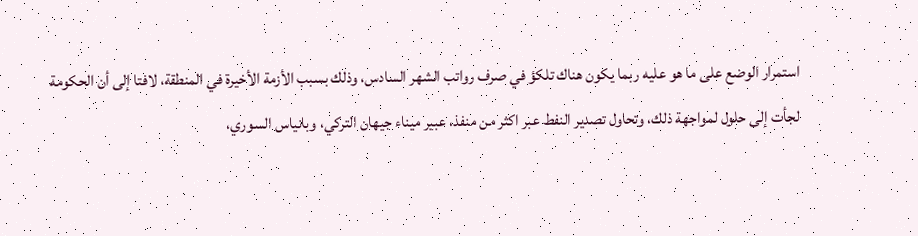استمرار الوضع على ما هو عليه ربما يكون هناك تلكؤ في صرف رواتب الشهر السادس، وذلك بسبب الأزمة الأخيرة في المنطقة، لافتا إلى أن الحكومة لجأت إلى حلول لمواجهة ذلك، وتحاول تصدير النفط عبر اكثر من منفذ، عبير ميناء جيهان التركي، وبانياس السوري،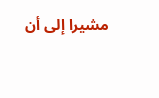مشيرا إلى أن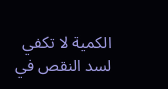الكمية لا تكفي لسد النقص في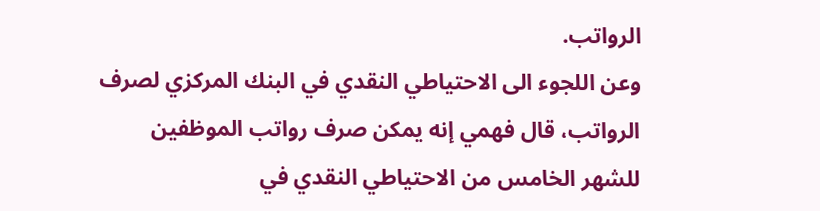الرواتب.
وعن اللجوء الى الاحتياطي النقدي في البنك المركزي لصرف الرواتب، قال فهمي إنه يمكن صرف رواتب الموظفين للشهر الخامس من الاحتياطي النقدي في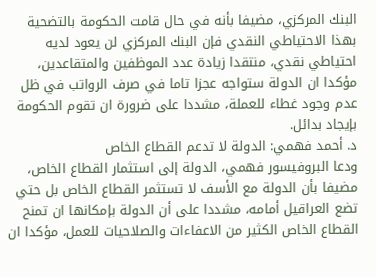البنك المركزي، مضيفا بأنه في حال قامت الحكومة بالتضحية بهذا الاحتياطي النقدي فإن البنك المركزي لن يعود لديه احتياطي نقدي، منتقدا زيادة عدد الموظفين والمتقاعدين، مؤكدا ان الدولة ستواجه عجزا تاما في صرف الرواتب في ظل عدم وجود غطاء للعملة، مشددا على ضرورة ان تقوم الحكومة بإيجاد بدائل.
د. أحمد فهمي: الدولة لا تدعم القطاع الخاص
ودعا البروفيسور فهمي، الدولة إلى استثمار القطاع الخاص، مضيفا بأن الدولة مع الأسف لا تستثمر القطاع الخاص بل حتي تضع العراقيل أمامه، مشددا على أن الدولة بإمكانها ان تمنح القطاع الخاص الكثير من الاعفاءات والصلاحيات للعمل، مؤكدا ان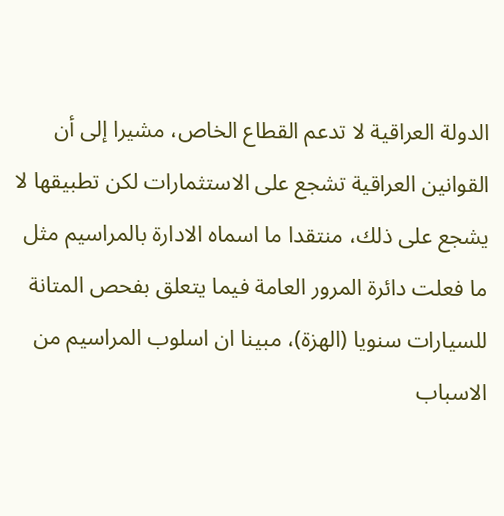الدولة العراقية لا تدعم القطاع الخاص، مشيرا إلى أن القوانين العراقية تشجع على الاستثمارات لكن تطبيقها لا يشجع على ذلك، منتقدا ما اسماه الادارة بالمراسيم مثل ما فعلت دائرة المرور العامة فيما يتعلق بفحص المتانة للسيارات سنويا (الهزة)، مبينا ان اسلوب المراسيم من الاسباب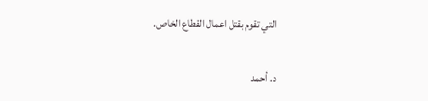التي تقوم بقتل اعمال القطاع الخاص.

د. أحمد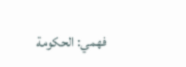فهمي: الحكومة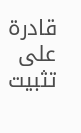قادرة على تثبيت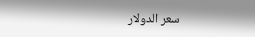سعر الدولار